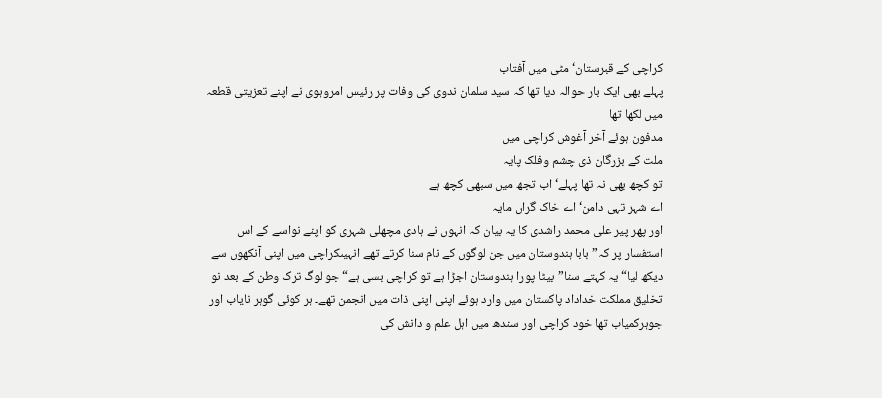کراچی کے قبرستان‘ مٹی میں آفتاب
پہلے بھی ایک بار حوالہ دیا تھا کہ سید سلمان ندوی کی وفات پر رئیس امروہوی نے اپنے تعزیتی قطعہ میں لکھا تھا
مدفون ہوئے آخر آغوش کراچی میں
ملت کے بزرگان ذی چشم وفلک پایہ
تو کچھ بھی نہ تھا پہلے‘ اب تجھ میں سبھی کچھ ہے
اے شہر تہی دامن‘ اے خاک گراں مایہ
اور پھر پیر علی محمد راشدی کا یہ بیان کہ انہوں نے ہادی مچھلی شہری کو اپنے نواسے کے اس استفسار پر کہ”بابا ہندوستان میں جن لوگوں کے نام سنا کرتے تھے انہیںکراچی میں اپنی آنکھوں سے دیکھ لیا“ یہ کہتے سنا”بیٹا پورا ہندوستان اجڑا ہے تو کراچی بسی ہے“ جو لوگ ترک وطن کے بعد نو تخلیق مملکت خداداد پاکستان میں وارد ہوئے اپنی اپنی ذات میں انجمن تھے۔ ہر کوئی گوہر نایاب اور جوہرکمیاب تھا خود کراچی اور سندھ میں اہل علم و دانش کی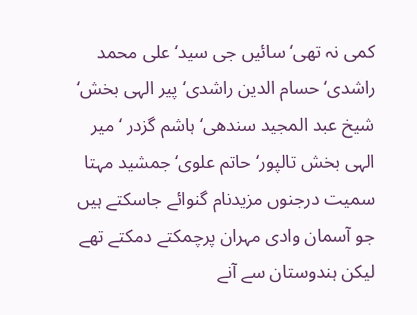کمی نہ تھی‘ سائیں جی سید‘ علی محمد راشدی‘ حسام الدین راشدی‘ پیر الہی بخش‘ شیخ عبد المجید سندھی‘ ہاشم گزدر ‘ میر الہی بخش تالپور‘حاتم علوی‘ جمشید مہتا سمیت درجنوں مزیدنام گنوائے جاسکتے ہیں جو آسمان وادی مہران پرچمکتے دمکتے تھے لیکن ہندوستان سے آنے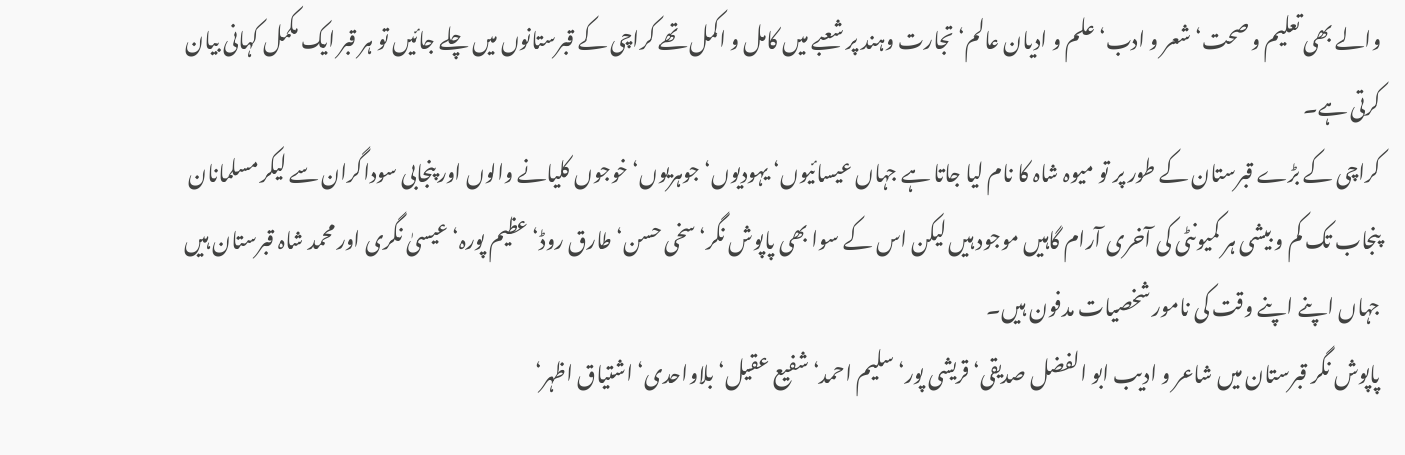والے بھی تعلیم و صحت‘ شعر و ادب‘ علم و ادیان عالم‘ تجارت وہند پر شعبے میں کامل و اکمل تھے کراچی کے قبرستانوں میں چلے جائیں تو ہر قبر ایک مکمل کہانی بیان کرتی ہے۔
کراچی کے بڑے قبرستان کے طور پر تو میوہ شاہ کا نام لیا جاتا ہے جہاں عیسائیوں‘ یہودیوں‘ جوہریوں‘ خوجوں کلیانے والوں اور پنجابی سوداگران سے لیکر مسلمانان پنجاب تک کم و بیشی ہر کمیونٹی کی آخری آرام گاہیں موجود ہیں لیکن اس کے سوا بھی پاپوش نگر‘ سخی حسن‘ طارق روڈ‘ عظیم پورہ‘ عیسیٰ نگری اور محمد شاہ قبرستان ہیں جہاں اپنے اپنے وقت کی نامور شخصیات مدفون ہیں۔
پاپوش نگر قبرستان میں شاعر و ادیب ابو الفضل صدیقی‘ قریشی پور‘ سلیم احمد‘ شفیع عقیل‘ بلاواحدی‘ اشتیاق اظہر‘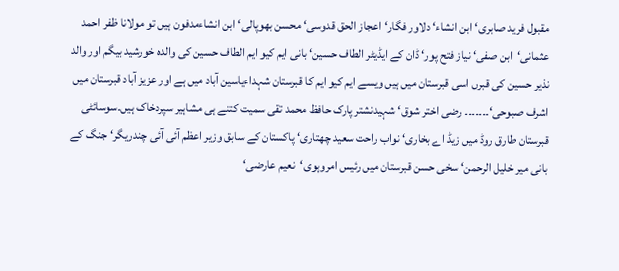مقبول فرید صابری‘ ابن انشاء‘ دلاور فگار‘ اعجاز الحق قدوسی‘ محسن بھوپالی‘ ابن انشاءمدفون ہیں تو مولانا ظفر احمد عثمانی‘ابن صفی‘ نیاز فتح پور‘ ڈان کے ایڈیٹر الطاف حسین‘ بانی ایم کیو ایم الطاف حسین کی والدہ خورشید بیگم اور والد نذیر حسین کی قبرں اسی قبرستان میں ہیں ویسے ایم کیو ایم کا قبرستان شہداءیاسین آباد میں ہے اور عزیز آباد قبرستان میں اشرف صبوحی‘۔۔۔۔۔۔۔ رضی اختر شوق‘ شہیدنشتر پارک حافظ محمد تقی سمیت کتنے ہی مشاہیر سپردخاک ہیں۔سوسائٹی قبرستان طارق روڈ میں زیڈ اے بخاری‘ نواب راحت سعید چھتاری‘ پاکستان کے سابق وزیر اعظم آئی آئی چندریگر‘ جنگ کے بانی میر خلیل الرحمن‘ سخی حسن قبرستان میں رئیس امروہوی‘نعیم عارضی‘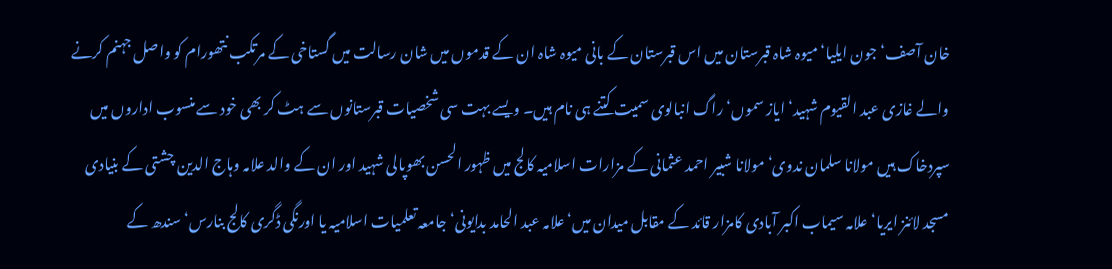خان آصف‘ جون ایلیا‘ میوہ شاہ قبرستان میں اس قبرستان کے بانی میوہ شاہ ان کے قدموں میں شان رسالت میں گستاخی کے مرتکب نتھورام کو واصل جہنم کرنے والے غازی عبد القیوم شہید‘ ایاز سموں‘ راگ انبالوی سمیت کتنے ہی نام ہیں۔ ویسے بہت سی شخصیات قبرستانوں سے ہٹ کر بھی خود سے منسوب اداروں میں سپردخاک ہیں مولانا سلمان ندوی‘ مولانا شبیر احمد عثمانی کے مزارات اسلامیہ کالج میں ظہور الحسن بھوپالی شہید اور ان کے والد علامہ وہاج الدین چشتی کے بنیادی مسجد لائنز ایریا‘ علامہ سیماب اکبر آبادی کامزار قائد کے مقابل میدان میں‘ علامہ عبد الحامد بدایونی‘ جامعہ تعلمیات اسلامیہ یا اورنگی ڈگری کالج بنارس‘ سندھ کے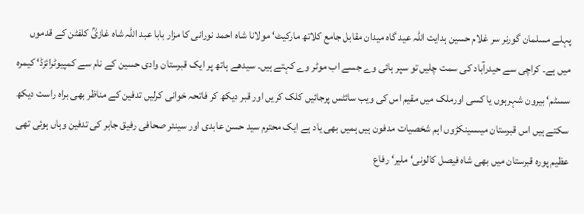پہلے مسلمان گورنر سر غلام حسین ہدایت اللہ عید گاہ میدان مقابل جامع کلاتھ مارکیٹ‘ مولانا شاہ احمد نورانی کا مزار بابا عبد اللہ شاہ غازیؒ کلفٹن کے قدموں میں ہے۔ کراچی سے حیدرآباد کی سمت چلیں تو سپر ہائی وے جسے اب موٹر وے کہتے ہیں۔ سیدھے ہاتھ پر ایک قبرستان وادی حسین کے نام سے کمپیوٹرائزڈ‘ کیمرہ سسٹم‘ بیرون شہرہوں یا کسی اورملک میں مقیم اس کی ویب سائٹس پرجائیں کلک کریں اور قبر دیکھ کر فاتحہ خوانی کرلیں تدفین کے مناظر بھی براہ راست دیکھ سکتے ہیں اس قبرستان میںسینکڑوں اہم شخصیات مدفون ہیں ہمیں بھی یاد ہے ایک محترم سید حسن عابدی اور سینئر صحافی رفیق جابر کی تدفین وہاں ہوئی تھی عظیم پورہ قبرستان میں بھی شاہ فیصل کالونی‘ ملیر‘ رفاع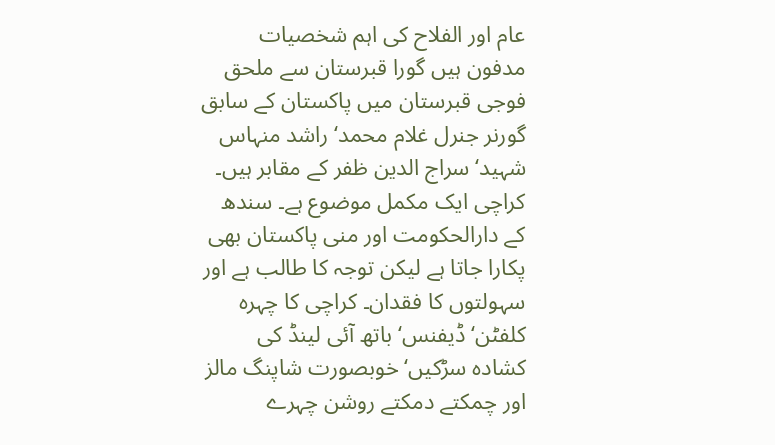عام اور الفلاح کی اہم شخصیات مدفون ہیں گورا قبرستان سے ملحق فوجی قبرستان میں پاکستان کے سابق گورنر جنرل غلام محمد‘ راشد منہاس شہید‘ سراج الدین ظفر کے مقابر ہیں۔
کراچی ایک مکمل موضوع ہے۔ سندھ کے دارالحکومت اور منی پاکستان بھی پکارا جاتا ہے لیکن توجہ کا طالب ہے اور سہولتوں کا فقدان۔ کراچی کا چہرہ کلفٹن‘ ڈیفنس‘ باتھ آئی لینڈ کی کشادہ سڑکیں‘ خوبصورت شاپنگ مالز اور چمکتے دمکتے روشن چہرے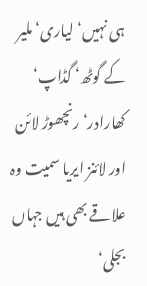ہی نہیں‘ لیاری‘ ملیر کے گوٹھ‘ گڈاپ‘ کھارادر‘ رنچھوڑ لائن اور لائنز ایریا سمیت وہ علاقے بھی ہیں جہاں بجلی‘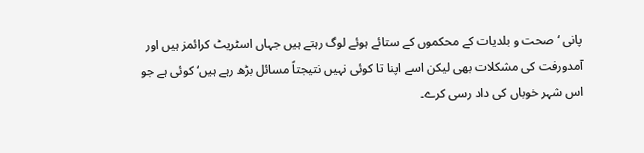پانی ‘ صحت و بلدیات کے محکموں کے ستائے ہوئے لوگ رہتے ہیں جہاں اسٹریٹ کرائمز ہیں اور آمدورفت کی مشکلات بھی لیکن اسے اپنا تا کوئی نہیں نتیجتاً مسائل بڑھ رہے ہیں‘ کوئی ہے جو اس شہر خوباں کی داد رسی کرے۔